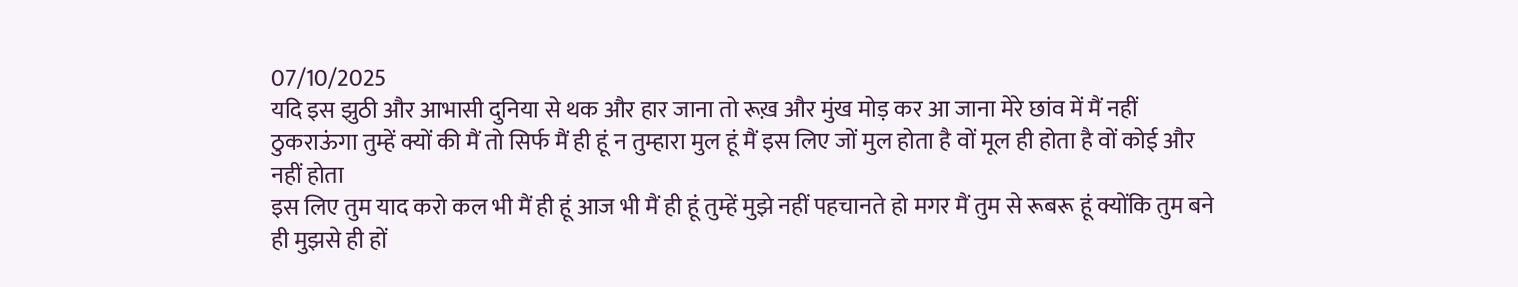07/10/2025
यदि इस झुठी और आभासी दुनिया से थक और हार जाना तो रूख़ और मुंख मोड़ कर आ जाना मेरे छांव में मैं नहीं ठुकराऊंगा तुम्हें क्यों की मैं तो सिर्फ मैं ही हूं न तुम्हारा मुल हूं मैं इस लिए जों मुल होता है वों मूल ही होता है वों कोई और नहीं होता
इस लिए तुम याद करो कल भी मैं ही हूं आज भी मैं ही हूं तुम्हें मुझे नहीं पहचानते हो मगर मैं तुम से रूबरू हूं क्योंकि तुम बने ही मुझसे ही हों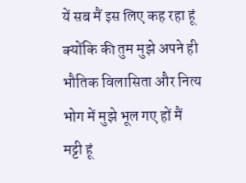यें सब मैं इस लिए कह रहा हूं क्योंकि की तुम मुझे अपने ही भौतिक विलासिता और नित्य भोग में मुझे भूल गए हों मैं मट्टी हूं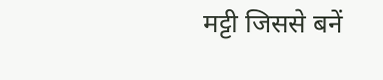मट्टी जिससे बनें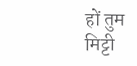हों तुम
मिट्टी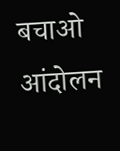बचाओ आंदोलन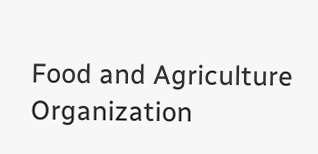Food and Agriculture Organization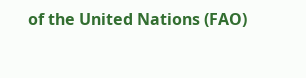of the United Nations (FAO)